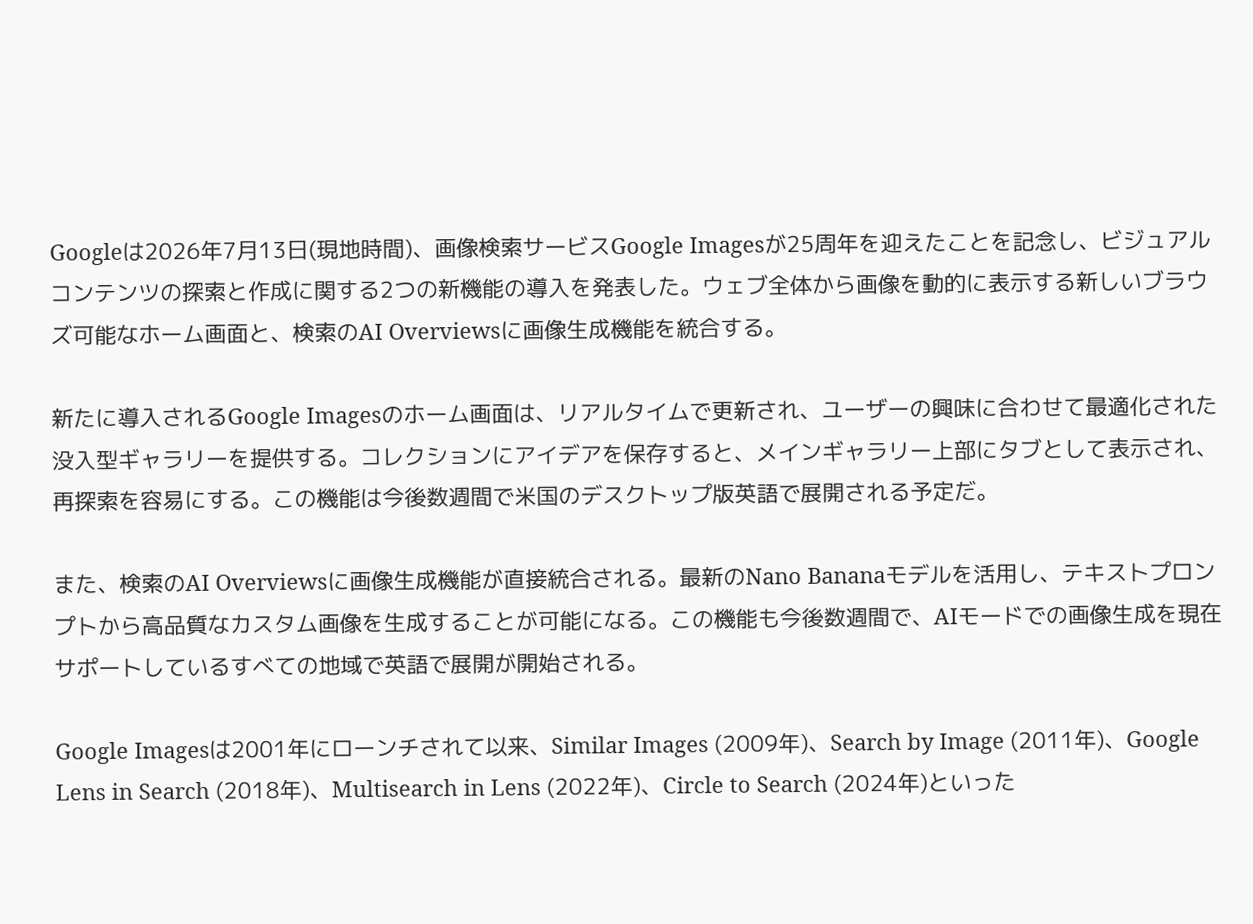Googleは2026年7月13日(現地時間)、画像検索サービスGoogle Imagesが25周年を迎えたことを記念し、ビジュアルコンテンツの探索と作成に関する2つの新機能の導入を発表した。ウェブ全体から画像を動的に表示する新しいブラウズ可能なホーム画面と、検索のAI Overviewsに画像生成機能を統合する。

新たに導入されるGoogle Imagesのホーム画面は、リアルタイムで更新され、ユーザーの興味に合わせて最適化された没入型ギャラリーを提供する。コレクションにアイデアを保存すると、メインギャラリー上部にタブとして表示され、再探索を容易にする。この機能は今後数週間で米国のデスクトップ版英語で展開される予定だ。

また、検索のAI Overviewsに画像生成機能が直接統合される。最新のNano Bananaモデルを活用し、テキストプロンプトから高品質なカスタム画像を生成することが可能になる。この機能も今後数週間で、AIモードでの画像生成を現在サポートしているすべての地域で英語で展開が開始される。

Google Imagesは2001年にローンチされて以来、Similar Images (2009年)、Search by Image (2011年)、Google Lens in Search (2018年)、Multisearch in Lens (2022年)、Circle to Search (2024年)といった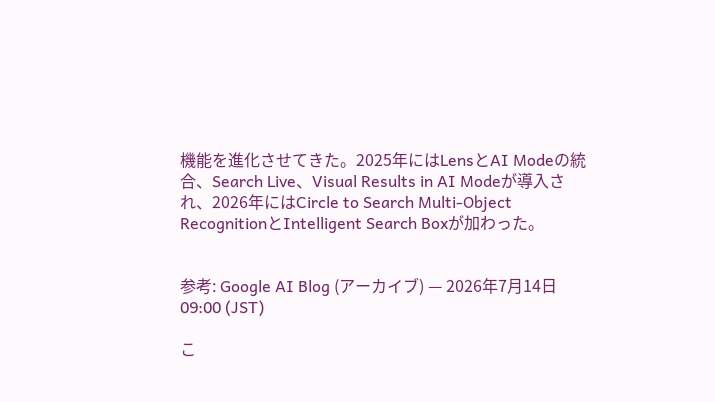機能を進化させてきた。2025年にはLensとAI Modeの統合、Search Live、Visual Results in AI Modeが導入され、2026年にはCircle to Search Multi-Object RecognitionとIntelligent Search Boxが加わった。


参考: Google AI Blog (アーカイブ) — 2026年7月14日 09:00 (JST)

こ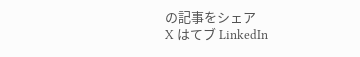の記事をシェア
X はてブ LinkedIn